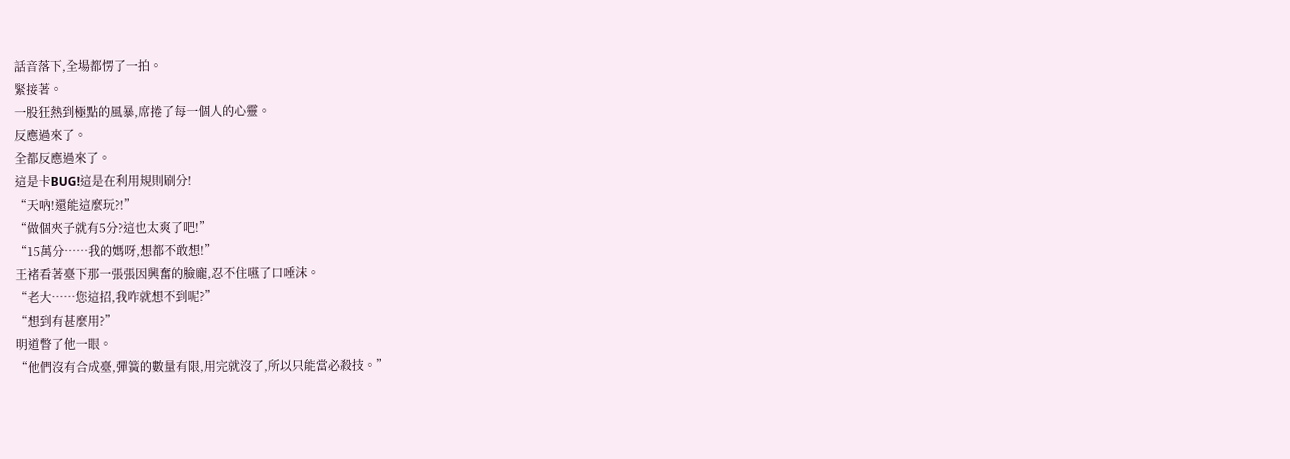話音落下,全場都愣了一拍。
緊接著。
一股狂熱到極點的風暴,席捲了每一個人的心靈。
反應過來了。
全都反應過來了。
這是卡BUG!這是在利用規則刷分!
“天吶!還能這麼玩?!”
“做個夾子就有5分?這也太爽了吧!”
“15萬分……我的媽呀,想都不敢想!”
王褚看著臺下那一張張因興奮的臉龐,忍不住嚥了口唾沫。
“老大……您這招,我咋就想不到呢?”
“想到有甚麼用?”
明道瞥了他一眼。
“他們沒有合成臺,彈簧的數量有限,用完就沒了,所以只能當必殺技。”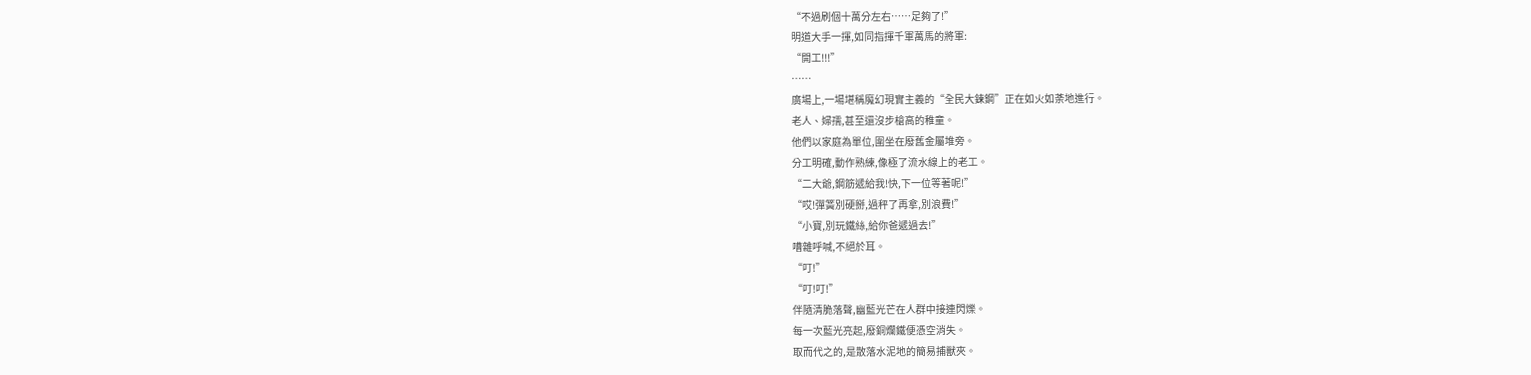“不過刷個十萬分左右……足夠了!”
明道大手一揮,如同指揮千軍萬馬的將軍:
“開工!!!”
……
廣場上,一場堪稱魔幻現實主義的“全民大鍊鋼”正在如火如荼地進行。
老人、婦孺,甚至還沒步槍高的稚童。
他們以家庭為單位,圍坐在廢舊金屬堆旁。
分工明確,動作熟練,像極了流水線上的老工。
“二大爺,鋼筋遞給我!快,下一位等著呢!”
“哎!彈簧別硬掰,過秤了再拿,別浪費!”
“小寶,別玩鐵絲,給你爸遞過去!”
嘈雜呼喊,不絕於耳。
“叮!”
“叮!叮!”
伴隨清脆落聲,幽藍光芒在人群中接連閃爍。
每一次藍光亮起,廢銅爛鐵便憑空消失。
取而代之的,是散落水泥地的簡易捕獸夾。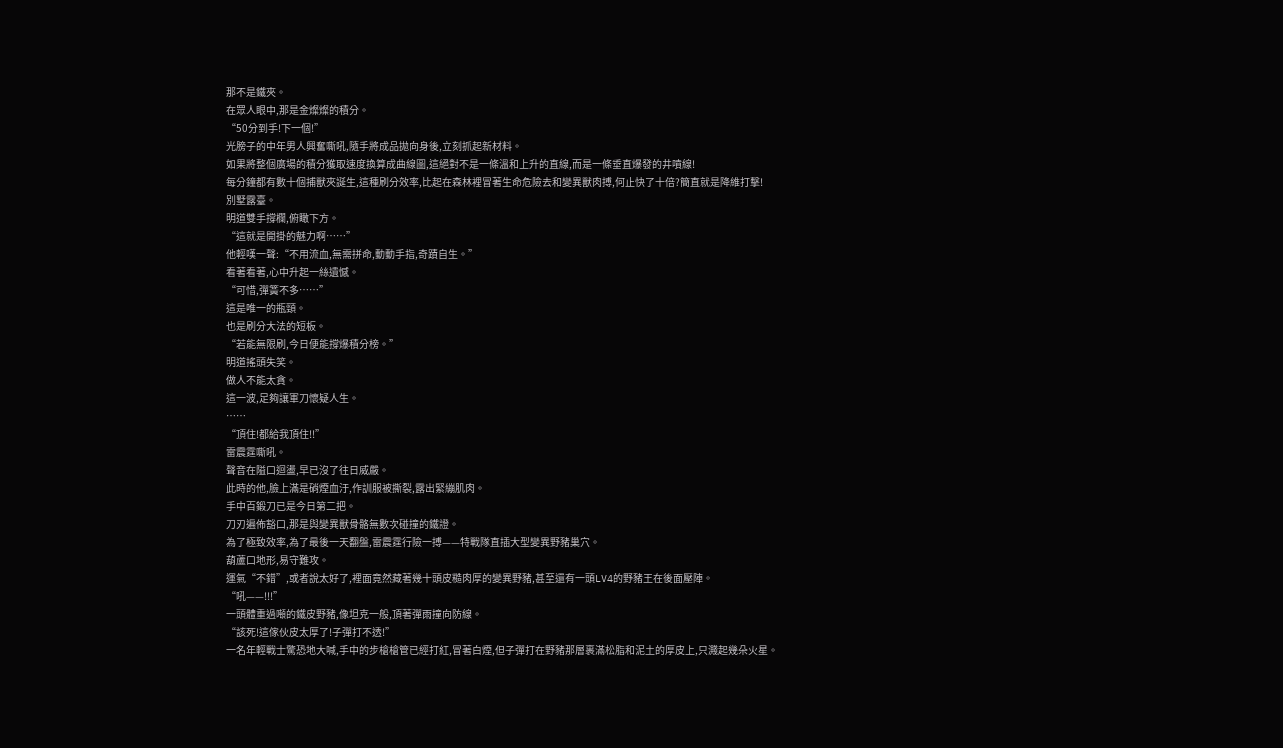那不是鐵夾。
在眾人眼中,那是金燦燦的積分。
“50分到手!下一個!”
光膀子的中年男人興奮嘶吼,隨手將成品拋向身後,立刻抓起新材料。
如果將整個廣場的積分獲取速度換算成曲線圖,這絕對不是一條溫和上升的直線,而是一條垂直爆發的井噴線!
每分鐘都有數十個捕獸夾誕生,這種刷分效率,比起在森林裡冒著生命危險去和變異獸肉搏,何止快了十倍?簡直就是降維打擊!
別墅露臺。
明道雙手撐欄,俯瞰下方。
“這就是開掛的魅力啊……”
他輕嘆一聲:“不用流血,無需拼命,動動手指,奇蹟自生。”
看著看著,心中升起一絲遺憾。
“可惜,彈簧不多……”
這是唯一的瓶頸。
也是刷分大法的短板。
“若能無限刷,今日便能撐爆積分榜。”
明道搖頭失笑。
做人不能太貪。
這一波,足夠讓軍刀懷疑人生。
……
“頂住!都給我頂住!!”
雷震霆嘶吼。
聲音在隘口迴盪,早已沒了往日威嚴。
此時的他,臉上滿是硝煙血汙,作訓服被撕裂,露出緊繃肌肉。
手中百鍛刀已是今日第二把。
刀刃遍佈豁口,那是與變異獸骨骼無數次碰撞的鐵證。
為了極致效率,為了最後一天翻盤,雷震霆行險一搏——特戰隊直插大型變異野豬巢穴。
葫蘆口地形,易守難攻。
運氣“不錯”,或者說太好了,裡面竟然藏著幾十頭皮糙肉厚的變異野豬,甚至還有一頭LV4的野豬王在後面壓陣。
“吼——!!!”
一頭體重過噸的鐵皮野豬,像坦克一般,頂著彈雨撞向防線。
“該死!這傢伙皮太厚了!子彈打不透!”
一名年輕戰士驚恐地大喊,手中的步槍槍管已經打紅,冒著白煙,但子彈打在野豬那層裹滿松脂和泥土的厚皮上,只濺起幾朵火星。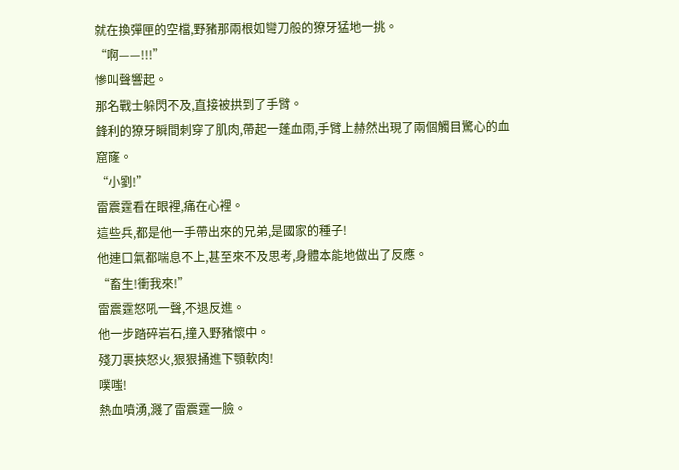就在換彈匣的空檔,野豬那兩根如彎刀般的獠牙猛地一挑。
“啊——!!!”
慘叫聲響起。
那名戰士躲閃不及,直接被拱到了手臂。
鋒利的獠牙瞬間刺穿了肌肉,帶起一蓬血雨,手臂上赫然出現了兩個觸目驚心的血窟窿。
“小劉!”
雷震霆看在眼裡,痛在心裡。
這些兵,都是他一手帶出來的兄弟,是國家的種子!
他連口氣都喘息不上,甚至來不及思考,身體本能地做出了反應。
“畜生!衝我來!”
雷震霆怒吼一聲,不退反進。
他一步踏碎岩石,撞入野豬懷中。
殘刀裹挾怒火,狠狠捅進下顎軟肉!
噗嗤!
熱血噴湧,濺了雷震霆一臉。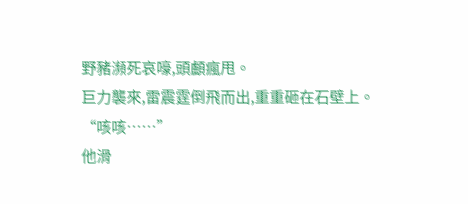野豬瀕死哀嚎,頭顱瘋甩。
巨力襲來,雷震霆倒飛而出,重重砸在石壁上。
“咳咳……”
他滑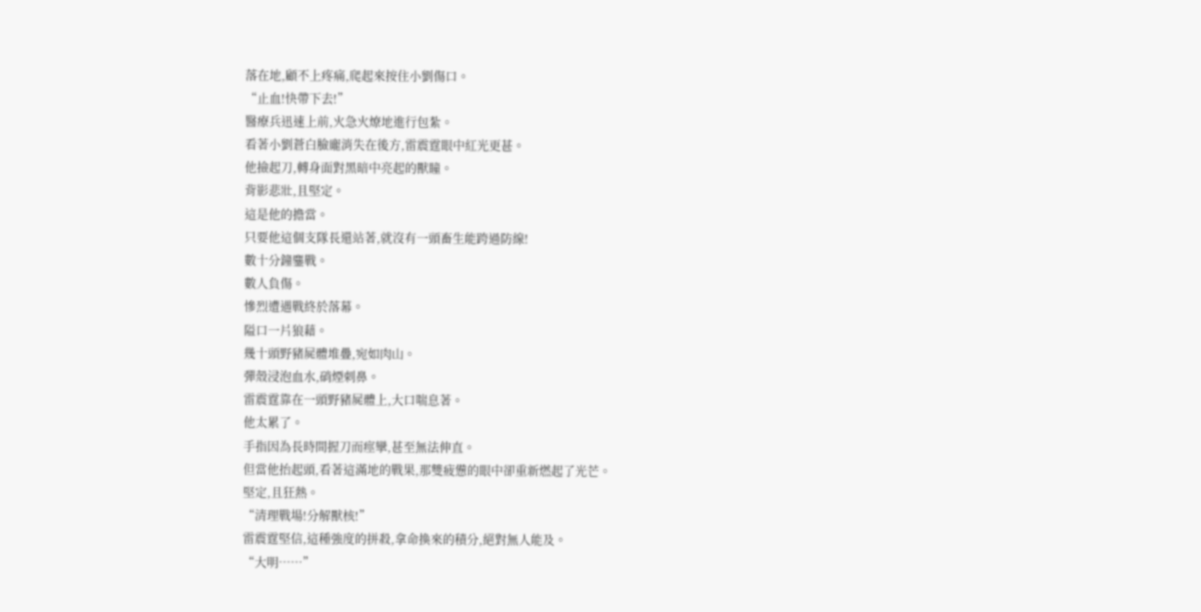落在地,顧不上疼痛,爬起來按住小劉傷口。
“止血!快帶下去!”
醫療兵迅速上前,火急火燎地進行包紮。
看著小劉蒼白臉龐消失在後方,雷震霆眼中紅光更甚。
他撿起刀,轉身面對黑暗中亮起的獸瞳。
背影悲壯,且堅定。
這是他的擔當。
只要他這個支隊長還站著,就沒有一頭畜生能跨過防線!
數十分鐘鏖戰。
數人負傷。
慘烈遭遇戰終於落幕。
隘口一片狼藉。
幾十頭野豬屍體堆疊,宛如肉山。
彈殼浸泡血水,硝煙刺鼻。
雷震霆靠在一頭野豬屍體上,大口喘息著。
他太累了。
手指因為長時間握刀而痙攣,甚至無法伸直。
但當他抬起頭,看著這滿地的戰果,那雙疲憊的眼中卻重新燃起了光芒。
堅定,且狂熱。
“清理戰場!分解獸核!”
雷震霆堅信,這種強度的拼殺,拿命換來的積分,絕對無人能及。
“大明……”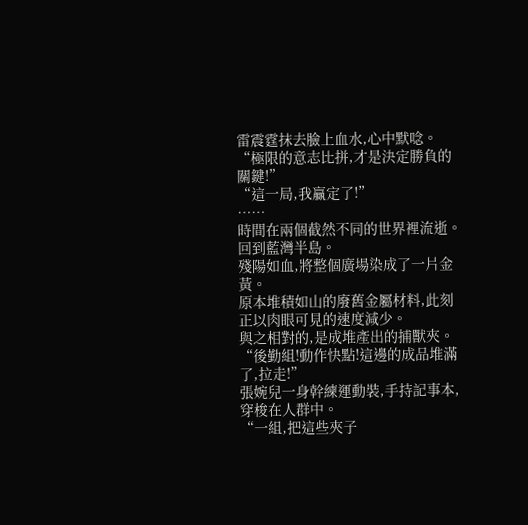雷震霆抹去臉上血水,心中默唸。
“極限的意志比拼,才是決定勝負的關鍵!”
“這一局,我贏定了!”
……
時間在兩個截然不同的世界裡流逝。
回到藍灣半島。
殘陽如血,將整個廣場染成了一片金黃。
原本堆積如山的廢舊金屬材料,此刻正以肉眼可見的速度減少。
與之相對的,是成堆產出的捕獸夾。
“後勤組!動作快點!這邊的成品堆滿了,拉走!”
張婉兒一身幹練運動裝,手持記事本,穿梭在人群中。
“一組,把這些夾子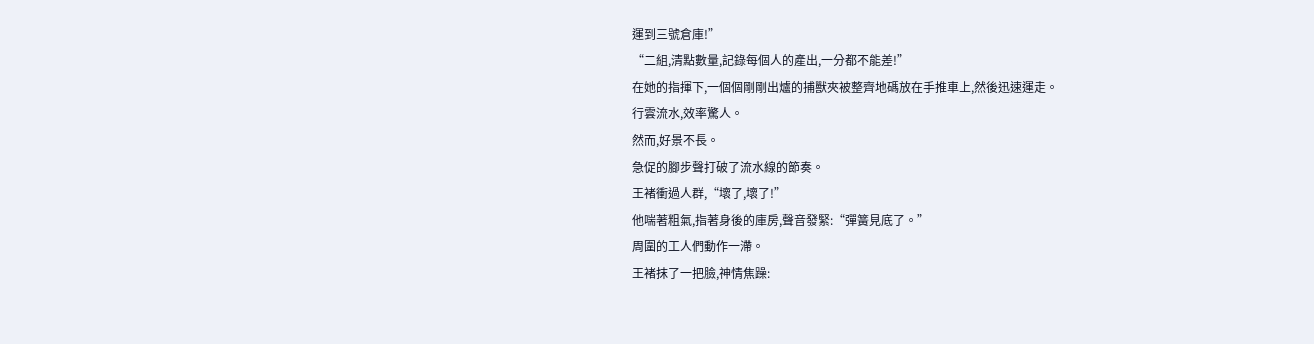運到三號倉庫!”
“二組,清點數量,記錄每個人的產出,一分都不能差!”
在她的指揮下,一個個剛剛出爐的捕獸夾被整齊地碼放在手推車上,然後迅速運走。
行雲流水,效率驚人。
然而,好景不長。
急促的腳步聲打破了流水線的節奏。
王褚衝過人群,“壞了,壞了!”
他喘著粗氣,指著身後的庫房,聲音發緊:“彈簧見底了。”
周圍的工人們動作一滯。
王褚抹了一把臉,神情焦躁: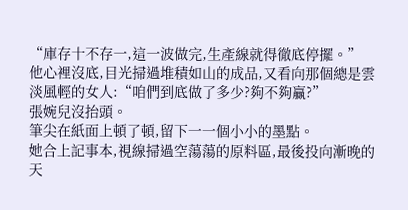“庫存十不存一,這一波做完,生產線就得徹底停擺。”
他心裡沒底,目光掃過堆積如山的成品,又看向那個總是雲淡風輕的女人:“咱們到底做了多少?夠不夠贏?”
張婉兒沒抬頭。
筆尖在紙面上頓了頓,留下一一個小小的墨點。
她合上記事本,視線掃過空蕩蕩的原料區,最後投向漸晚的天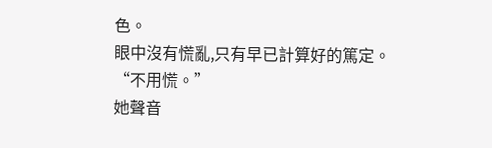色。
眼中沒有慌亂,只有早已計算好的篤定。
“不用慌。”
她聲音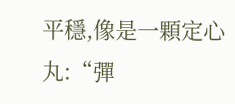平穩,像是一顆定心丸:“彈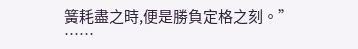簧耗盡之時,便是勝負定格之刻。”
……